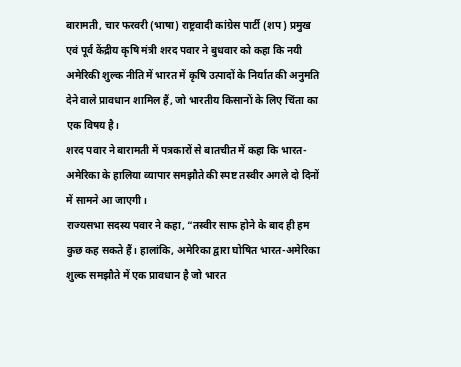बारामती, चार फरवरी (भाषा) राष्ट्रवादी कांग्रेस पार्टी (शप) प्रमुख एवं पूर्व केंद्रीय कृषि मंत्री शरद पवार ने बुधवार को कहा कि नयी अमेरिकी शुल्क नीति में भारत में कृषि उत्पादों के निर्यात की अनुमति देने वाले प्रावधान शामिल हैं, जो भारतीय किसानों के लिए चिंता का एक विषय है।
शरद पवार ने बारामती में पत्रकारों से बातचीत में कहा कि भारत-अमेरिका के हालिया व्यापार समझौते की स्पष्ट तस्वीर अगले दो दिनों में सामने आ जाएगी।
राज्यसभा सदस्य पवार ने कहा, “तस्वीर साफ होने के बाद ही हम कुछ कह सकते हैं। हालांकि, अमेरिका द्वारा घोषित भारत-अमेरिका शुल्क समझौते में एक प्रावधान है जो भारत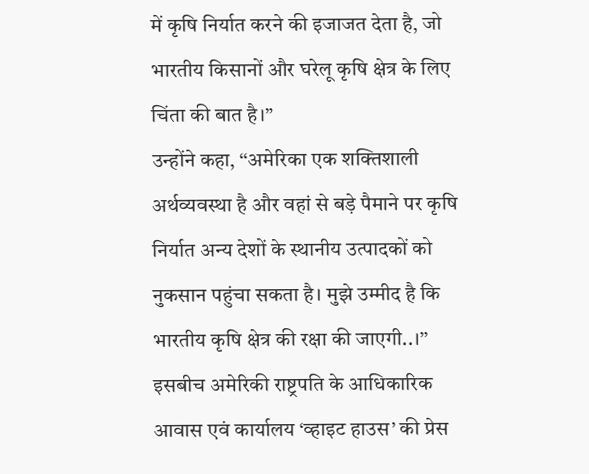में कृषि निर्यात करने की इजाजत देता है, जो भारतीय किसानों और घरेलू कृषि क्षेत्र के लिए चिंता की बात है।”
उन्होंने कहा, ‘‘अमेरिका एक शक्तिशाली अर्थव्यवस्था है और वहां से बड़े पैमाने पर कृषि निर्यात अन्य देशों के स्थानीय उत्पादकों को नुकसान पहुंचा सकता है। मुझे उम्मीद है कि भारतीय कृषि क्षेत्र की रक्षा की जाएगी..।’’
इसबीच अमेरिकी राष्ट्रपति के आधिकारिक आवास एवं कार्यालय ‘व्हाइट हाउस’ की प्रेस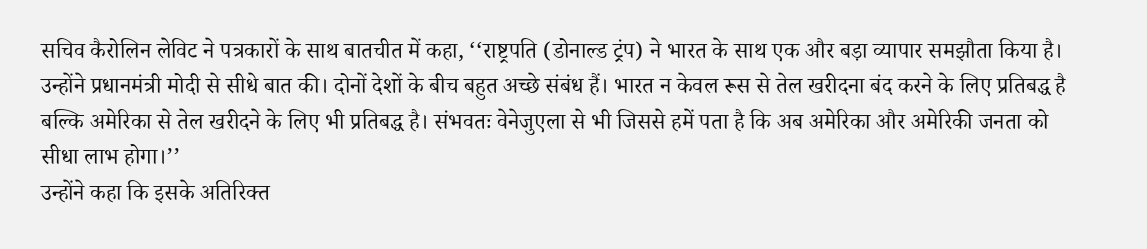सचिव कैरोलिन लेविट ने पत्रकारों के साथ बातचीत में कहा, ‘‘राष्ट्रपति (डोनाल्ड ट्रंप) ने भारत के साथ एक और बड़ा व्यापार समझौता किया है। उन्होंने प्रधानमंत्री मोदी से सीधे बात की। दोनों देशों के बीच बहुत अच्छे संबंध हैं। भारत न केवल रूस से तेल खरीदना बंद करने के लिए प्रतिबद्ध है बल्कि अमेरिका से तेल खरीदने के लिए भी प्रतिबद्ध है। संभवतः वेनेजुएला से भी जिससे हमें पता है कि अब अमेरिका और अमेरिकी जनता को सीधा लाभ होगा।’’
उन्होंने कहा कि इसके अतिरिक्त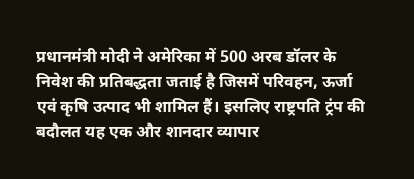प्रधानमंत्री मोदी ने अमेरिका में 500 अरब डॉलर के निवेश की प्रतिबद्धता जताई है जिसमें परिवहन, ऊर्जा एवं कृषि उत्पाद भी शामिल हैं। इसलिए राष्ट्रपति ट्रंप की बदौलत यह एक और शानदार व्यापार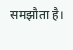समझौता है।